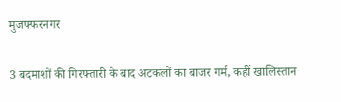मुजफ्फरनगर

3 बदमाशों की गिरफ्तारी के बाद अटकलों का बाजर गर्म, कहीं खालिस्तान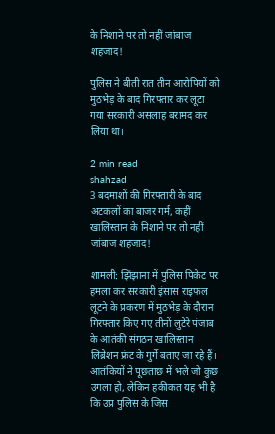के निशाने पर तो नहीं जांबाज शहजाद!

पुलिस ने बीती रात तीन आरोपियों को मुठभेड़ के बाद गिरफ्तार कर लूटा गया सरकारी असलाह बरामद कर लिया था।

2 min read
shahzad
3 बदमाशों की गिरफ्तारी के बाद अटकलों का बाजर गर्म, कहीं खालिस्तान के निशाने पर तो नहीं जांबाज शहजाद!

शामली: झिंझाना में पुलिस पिकेट पर हमला कर सरकारी इंसास राइफल लूटने के प्रकरण में मुठभेड़ के दौरान गिरफ्तार किए गए तीनों लुटेरे पंजाब के आतंकी संगठन खालिस्तान लिब्रेशन फ्रंट के गुर्गे बताए जा रहे हैं। आतंकियों ने पूछताछ में भले जो कुछ उगला हो, लेकिन हकीकत यह भी है कि उप्र पुलिस के जिस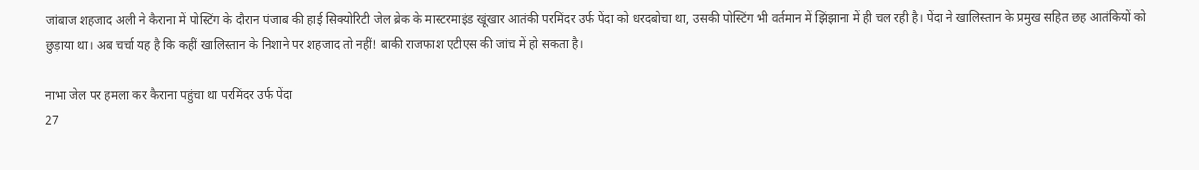जांबाज शहजाद अली ने कैराना में पोस्टिंग के दौरान पंजाब की हाई सिक्योरिटी जेल ब्रेक के मास्टरमाइंड खूंखार आतंकी परमिंदर उर्फ पेंदा को धरदबोचा था, उसकी पोस्टिंग भी वर्तमान में झिंझाना में ही चल रही है। पेंदा ने खालिस्तान के प्रमुख सहित छह आतंकियों को छुड़ाया था। अब चर्चा यह है कि कहीं खालिस्तान के निशाने पर शहजाद तो नहीं! बाकी राजफाश एटीएस की जांच में हो सकता है।

नाभा जेल पर हमला कर कैराना पहुंचा था परमिंदर उर्फ पेंदा
27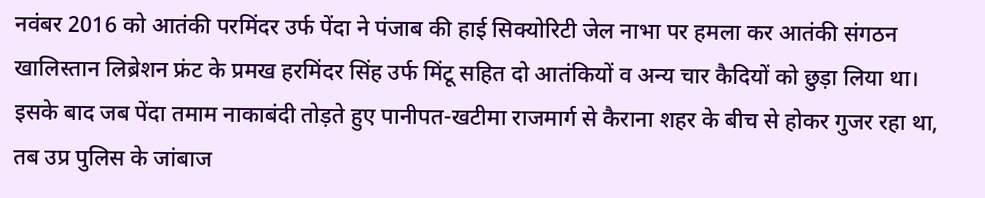नवंबर 2016 को आतंकी परमिंदर उर्फ पेंदा ने पंजाब की हाई सिक्योरिटी जेल नाभा पर हमला कर आतंकी संगठन खालिस्तान लिब्रेशन फ्रंट के प्रमख हरमिंदर सिंह उर्फ मिंटू सहित दो आतंकियों व अन्य चार कैदियों को छुड़ा लिया था। इसके बाद जब पेंदा तमाम नाकाबंदी तोड़ते हुए पानीपत-खटीमा राजमार्ग से कैराना शहर के बीच से होकर गुजर रहा था, तब उप्र पुलिस के जांबाज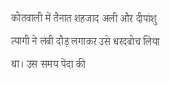कोतवाली में तैनात शहजाद अली और दीपांशु त्यागी ने लंबी दौड़ लगाकर उसे धरदबोच लिया था। उस समय पेंदा की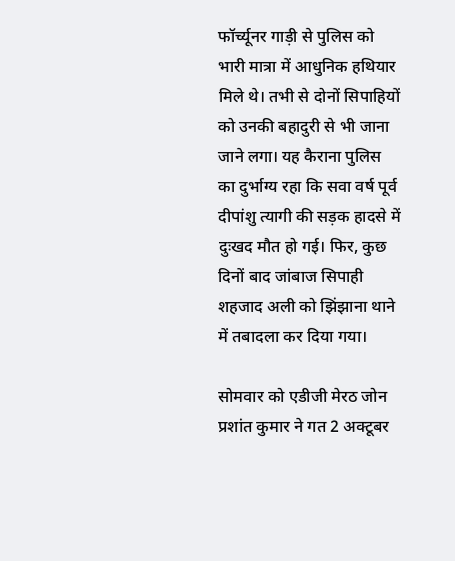फॉर्च्यूनर गाड़ी से पुलिस को भारी मात्रा में आधुनिक हथियार मिले थे। तभी से दोनों सिपाहियों को उनकी बहादुरी से भी जाना जाने लगा। यह कैराना पुलिस का दुर्भाग्य रहा कि सवा वर्ष पूर्व दीपांशु त्यागी की सड़क हादसे में दुःखद मौत हो गई। फिर, कुछ दिनों बाद जांबाज सिपाही शहजाद अली को झिंझाना थाने में तबादला कर दिया गया।

सोमवार को एडीजी मेरठ जोन प्रशांत कुमार ने गत 2 अक्टूबर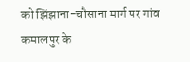को झिंझाना-चौसाना मार्ग पर गांव कमालपुर के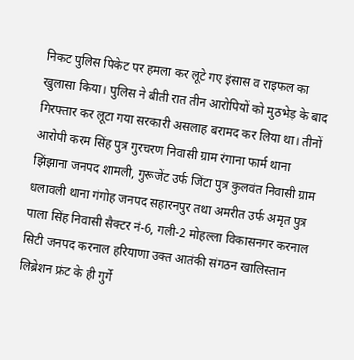निकट पुलिस पिकेट पर हमला कर लूटे गए इंसास व राइफल का खुलासा किया। पुलिस ने बीती रात तीन आरोपियों को मुठभेड़ के बाद गिरफ्तार कर लूटा गया सरकारी असलाह बरामद कर लिया था। तीनों आरोपी करम सिंह पुत्र गुरचरण निवासी ग्राम रंगाना फार्म थाना झिंझाना जनपद शामली, गुरूजेंट उर्फ जिंटा पुत्र कुलवंत निवासी ग्राम धलावली थाना गंगोह जनपद सहारनपुर तथा अमरीत उर्फ अमृत पुत्र पाला सिंह निवासी सैक्टर नं-6, गली-2 मोहल्ला विकासनगर करनाल सिटी जनपद करनाल हरियाणा उक्त आतंकी संगठन खालिस्तान लिब्रेशन फ्रंट के ही गुर्गे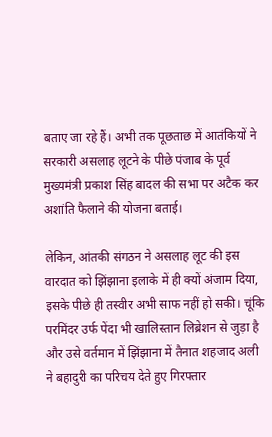बताए जा रहे हैं। अभी तक पूछताछ में आतंकियों ने सरकारी असलाह लूटने के पीछे पंजाब के पूर्व मुख्यमंत्री प्रकाश सिंह बादल की सभा पर अटैक कर अशांति फैलाने की योजना बताई।

लेकिन, आंतकी संगठन ने असलाह लूट की इस वारदात को झिंझाना इलाके में ही क्यों अंजाम दिया, इसके पीछे ही तस्वीर अभी साफ नहीं हो सकी। चूंकि परमिंदर उर्फ पेंदा भी खालिस्तान लिब्रेशन से जुड़ा है और उसे वर्तमान में झिंझाना में तैनात शहजाद अली ने बहादुरी का परिचय देते हुए गिरफ्तार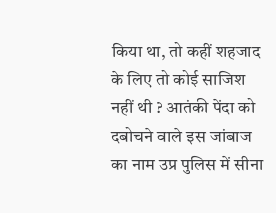किया था, तो कहीं शहजाद के लिए तो कोई साजिश नहीं थी ? आतंकी पेंदा को दबोचने वाले इस जांबाज का नाम उप्र पुलिस में सीना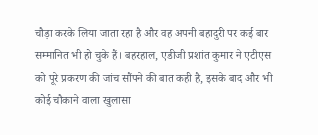चौड़ा करके लिया जाता रहा है और वह अपनी बहादुरी पर कई बार सम्मानित भी हो चुके हैं। बहरहाल, एडीजी प्रशांत कुमार ने एटीएस को पूरे प्रकरण की जांच सौंपने की बात कही है, इसके बाद और भी कोई चौकाने वाला खुलासा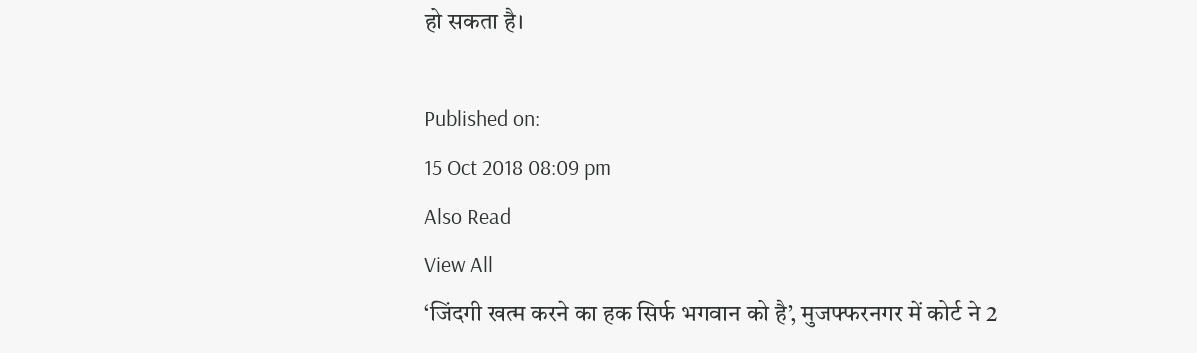हो सकता है।

Published on:
15 Oct 2018 08:09 pm
Also Read
View All
‘जिंदगी खत्म करने का हक सिर्फ भगवान को है’, मुजफ्फरनगर में कोर्ट ने 2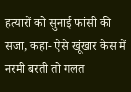हत्यारों को सुनाई फांसी की सजा, कहा- ऐसे खूंखार केस में नरमी बरती तो गलत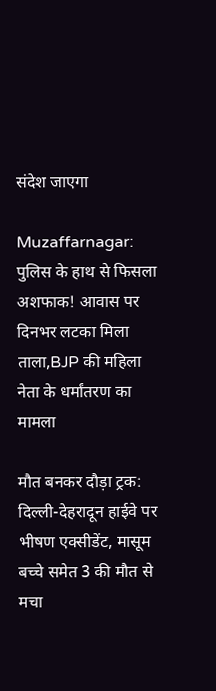संदेश जाएगा

Muzaffarnagar: पुलिस के हाथ से फिसला अशफाक! आवास पर दिनभर लटका मिला ताला,BJP की महिला नेता के धर्मांतरण का मामला

मौत बनकर दौड़ा ट्रक: दिल्ली-देहरादून हाईवे पर भीषण एक्सीडेंट, मासूम बच्चे समेत 3 की मौत से मचा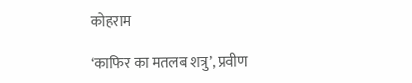कोहराम

‘काफिर का मतलब शत्रु’, प्रवीण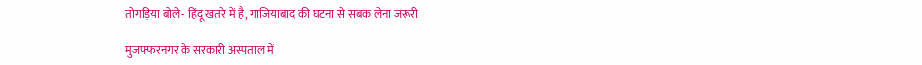तोगड़िया बोले- हिंदू खतरे में है, गाजियाबाद की घटना से सबक लेना जरूरी

मुजफ्फरनगर के सरकारी अस्पताल में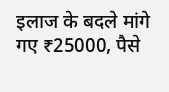इलाज के बदले मांगे गए ₹25000, पैसे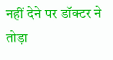नहीं देने पर डॉक्टर ने तोड़ा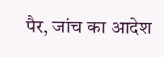पैर, जांच का आदेश